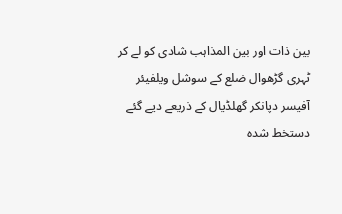بین ذات اور بین المذاہب شادی کو لے کر ٹہری گڑھوال ضلع کے سوشل ویلفیئر آفیسر دپانکر گھلڈیال کے ذریعے دیے گئے دستخط شدہ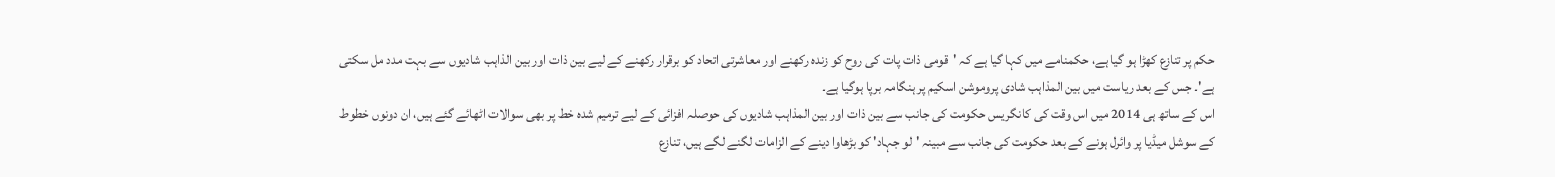حکم پر تنازع کھڑا ہو گیا ہے، حکمنامے میں کہا گیا ہے کہ 'قومی ذات پات کی روح کو زندہ رکھنے اور معاشرتی اتحاد کو برقرار رکھنے کے لیے بین ذات اور بین الذاہب شادیوں سے بہت مدد مل سکتی ہے'۔ جس کے بعد ریاست میں بین المذاہب شادی پروموشن اسکیم پر ہنگامہ برپا ہوگیا ہے۔
اس کے ساتھ ہی 2014 میں اس وقت کی کانگریس حکومت کی جانب سے بین ذات اور بین المذاہب شادیوں کی حوصلہ افزائی کے لیے ترمیم شدہ خط پر بھی سوالات اٹھائے گئے ہیں، ان دونوں خطوط کے سوشل میڈیا پر وائرل ہونے کے بعد حکومت کی جانب سے مبینہ 'لو جہاد' کو بڑھاوا دینے کے الزامات لگنے لگے ہیں، تنازع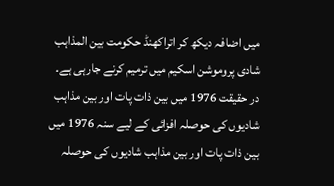میں اضافہ دیکھ کر اتراکھنڈ حکومت بین المذاہب شادی پروموشن اسکیم میں ترمیم کرنے جارہی ہے۔
در حقیقت 1976 میں بین ذات پات اور بین مذاہب شادیوں کی حوصلہ افزائی کے لیے سنہ 1976 میں بین ذات پات اور بین مذاہب شادیوں کی حوصلہ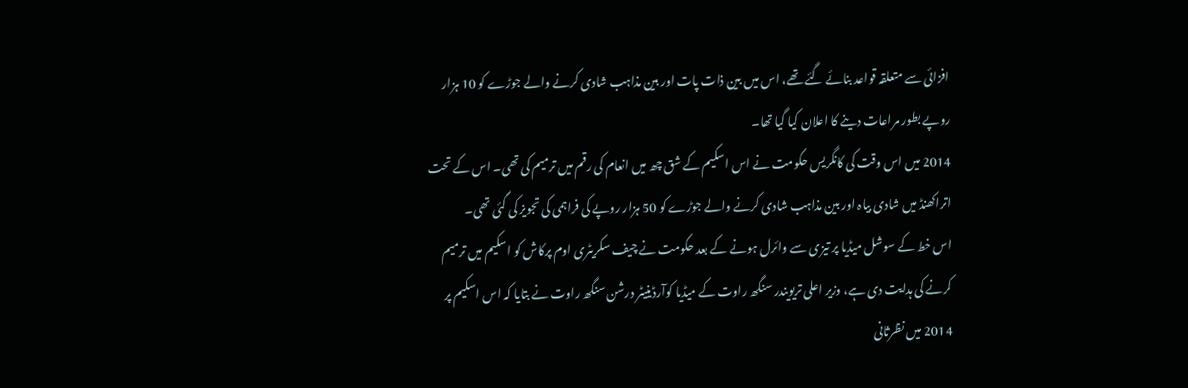افزائی سے متعلقہ قواعد بنائے گئے تھے، اس میں بین ذات پات اور بین مذاہب شادی کرنے والے جوڑے کو 10 ہزار روپے بطور مراعات دینے کا اعلان کیا گیا تھا۔
2014 میں اس وقت کی کانگریس حکومت نے اس اسکیم کے شق چھ میں انعام کی رقم میں ترمیم کی تھی۔ اس کے تحت اتراکھنڈ میں شادی بیاہ اور بین مذاہب شادی کرنے والے جوڑے کو 50 ہزار روپے کی فراہمی کی تجویز کی گئی تھی۔
اس خط کے سوشل میڈیا پر تیزی سے وائرل ہونے کے بعد حکومت نے چیف سکریٹری اوم پرکاش کو اسکیم میں ترمیم کرنے کی ہدایت دی ہے، وزیر اعلی تریویندر سنگھ راوت کے میڈیا کوآرڈینیٹر درشن سنگھ راوت نے بتایا کہ اس اسکیم پر 2014 میں نظرثانی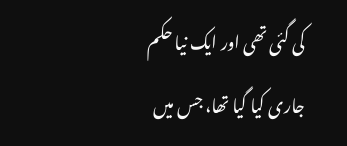کی گئی تھی اور ایک نیا حکم جاری کیا گیا تھا، جس میں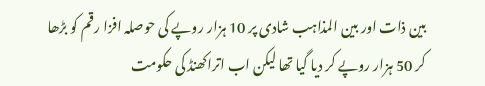بین ذات اور بین المذاہب شادی پر 10 ہزار روپے کی حوصلہ افزا رقم کو بڑھا کر 50 ہزار روپے کر دیا گیا تھا لیکن اب اتراکھنڈ کی حکومت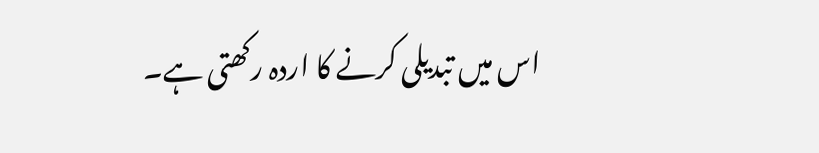اس میں تبدیلی کرنے کا اردہ رکھتی ہے۔